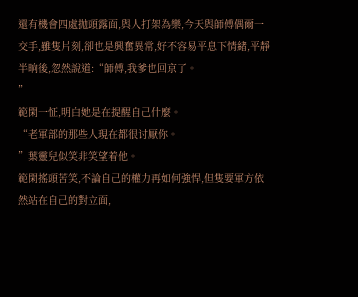還有機會四處抛頭露面,與人打架為樂,今天與師傅偶爾一交手,雖隻片刻,卻也是興奮異常,好不容易平息下情緒,平靜半晌後,忽然說道:“師傅,我爹也回京了。
”
範閑一怔,明白她是在提醒自己什麼。
“老軍部的那些人現在都很讨厭你。
”葉靈兒似笑非笑望着他。
範閑搖頭苦笑,不論自己的權力再如何強悍,但隻要軍方依然站在自己的對立面,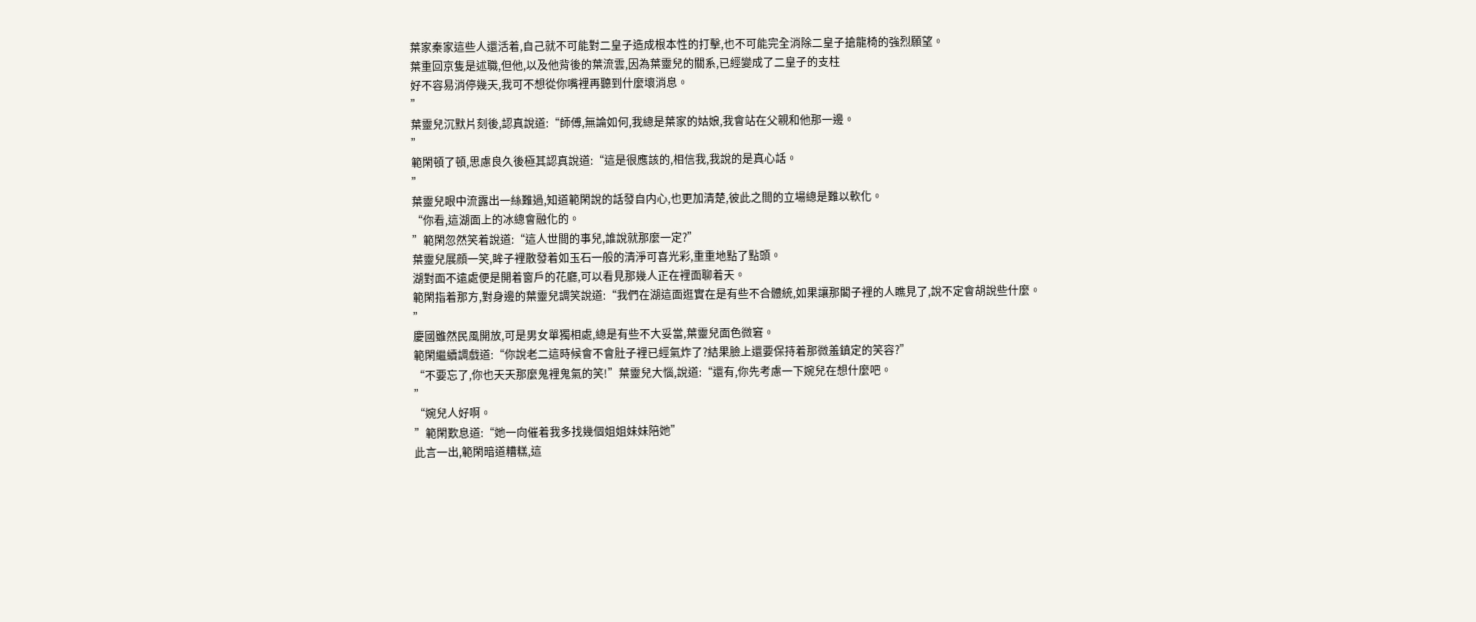葉家秦家這些人還活着,自己就不可能對二皇子造成根本性的打擊,也不可能完全消除二皇子搶龍椅的強烈願望。
葉重回京隻是述職,但他,以及他背後的葉流雲,因為葉靈兒的關系,已經變成了二皇子的支柱
好不容易消停幾天,我可不想從你嘴裡再聽到什麼壞消息。
”
葉靈兒沉默片刻後,認真說道:“師傅,無論如何,我總是葉家的姑娘,我會站在父親和他那一邊。
”
範閑頓了頓,思慮良久後極其認真說道:“這是很應該的,相信我,我說的是真心話。
”
葉靈兒眼中流露出一絲難過,知道範閑說的話發自内心,也更加清楚,彼此之間的立場總是難以軟化。
“你看,這湖面上的冰總會融化的。
”範閑忽然笑着說道:“這人世間的事兒,誰說就那麼一定?”
葉靈兒展顔一笑,眸子裡散發着如玉石一般的清淨可喜光彩,重重地點了點頭。
湖對面不遠處便是開着窗戶的花廳,可以看見那幾人正在裡面聊着天。
範閑指着那方,對身邊的葉靈兒調笑說道:“我們在湖這面逛實在是有些不合體統,如果讓那閣子裡的人瞧見了,說不定會胡說些什麼。
”
慶國雖然民風開放,可是男女單獨相處,總是有些不大妥當,葉靈兒面色微窘。
範閑繼續調戲道:“你說老二這時候會不會肚子裡已經氣炸了?結果臉上還要保持着那微羞鎮定的笑容?”
“不要忘了,你也天天那麼鬼裡鬼氣的笑!”葉靈兒大惱,說道:“還有,你先考慮一下婉兒在想什麼吧。
”
“婉兒人好啊。
”範閑歎息道:“她一向催着我多找幾個姐姐妹妹陪她”
此言一出,範閑暗道糟糕,這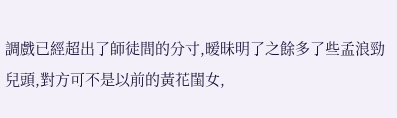調戲已經超出了師徒間的分寸,暧昧明了之餘多了些孟浪勁兒頭,對方可不是以前的黃花閨女,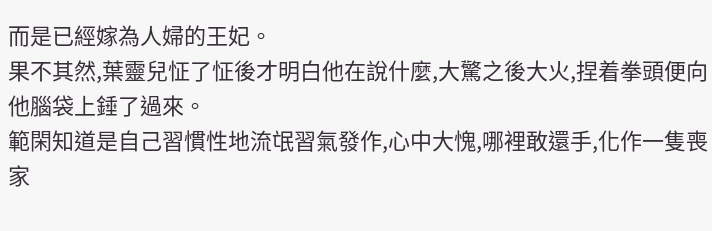而是已經嫁為人婦的王妃。
果不其然,葉靈兒怔了怔後才明白他在說什麼,大驚之後大火,捏着拳頭便向他腦袋上錘了過來。
範閑知道是自己習慣性地流氓習氣發作,心中大愧,哪裡敢還手,化作一隻喪家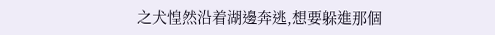之犬惶然沿着湖邊奔逃,想要躲進那個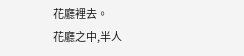花廳裡去。
花廳之中,半人